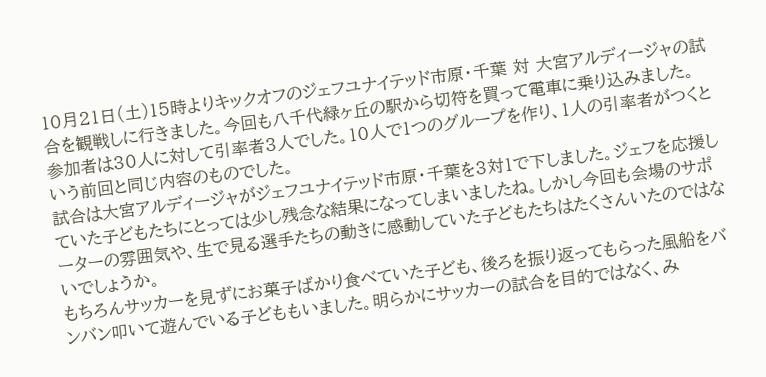10月21日(土)15時よりキックオフのジェフユナイテッド市原・千葉 対 大宮アルディージャの試合を観戦しに行きました。今回も八千代緑ヶ丘の駅から切符を買って電車に乗り込みました。
参加者は30人に対して引率者3人でした。10人で1つのグループを作り、1人の引率者がつくという前回と同じ内容のものでした。
試合は大宮アルディージャがジェフユナイテッド市原・千葉を3対1で下しました。ジェフを応援していた子どもたちにとっては少し残念な結果になってしまいましたね。しかし今回も会場のサポーターの雰囲気や、生で見る選手たちの動きに感動していた子どもたちはたくさんいたのではないでしょうか。
もちろんサッカーを見ずにお菓子ばかり食べていた子ども、後ろを振り返ってもらった風船をバンバン叩いて遊んでいる子どももいました。明らかにサッカーの試合を目的ではなく、み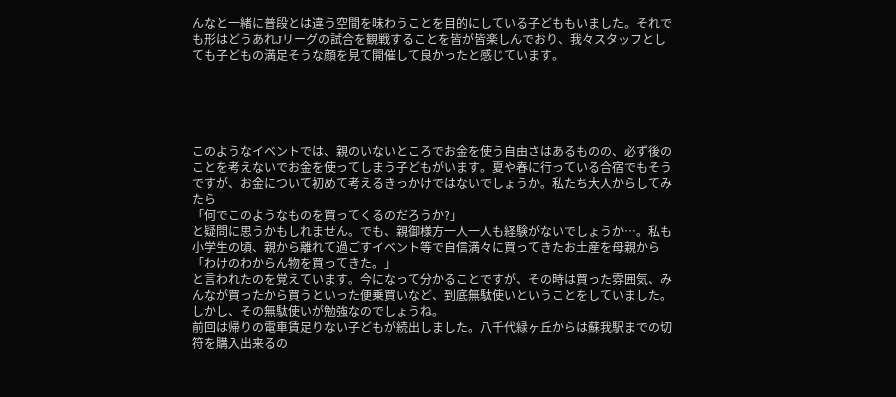んなと一緒に普段とは違う空間を味わうことを目的にしている子どももいました。それでも形はどうあれJリーグの試合を観戦することを皆が皆楽しんでおり、我々スタッフとしても子どもの満足そうな顔を見て開催して良かったと感じています。





このようなイベントでは、親のいないところでお金を使う自由さはあるものの、必ず後のことを考えないでお金を使ってしまう子どもがいます。夏や春に行っている合宿でもそうですが、お金について初めて考えるきっかけではないでしょうか。私たち大人からしてみたら
「何でこのようなものを買ってくるのだろうか?」
と疑問に思うかもしれません。でも、親御様方一人一人も経験がないでしょうか…。私も小学生の頃、親から離れて過ごすイベント等で自信満々に買ってきたお土産を母親から
「わけのわからん物を買ってきた。」
と言われたのを覚えています。今になって分かることですが、その時は買った雰囲気、みんなが買ったから買うといった便乗買いなど、到底無駄使いということをしていました。しかし、その無駄使いが勉強なのでしょうね。
前回は帰りの電車賃足りない子どもが続出しました。八千代緑ヶ丘からは蘇我駅までの切符を購入出来るの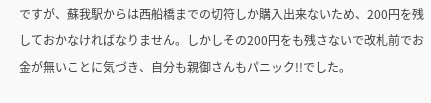ですが、蘇我駅からは西船橋までの切符しか購入出来ないため、200円を残しておかなければなりません。しかしその200円をも残さないで改札前でお金が無いことに気づき、自分も親御さんもパニック!!でした。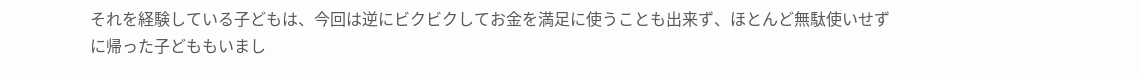それを経験している子どもは、今回は逆にビクビクしてお金を満足に使うことも出来ず、ほとんど無駄使いせずに帰った子どももいまし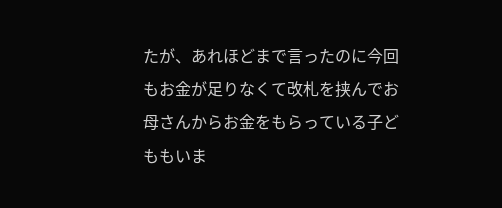たが、あれほどまで言ったのに今回もお金が足りなくて改札を挟んでお母さんからお金をもらっている子どももいま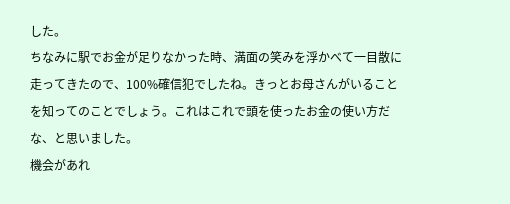した。
ちなみに駅でお金が足りなかった時、満面の笑みを浮かべて一目散に走ってきたので、100%確信犯でしたね。きっとお母さんがいることを知ってのことでしょう。これはこれで頭を使ったお金の使い方だな、と思いました。
機会があれ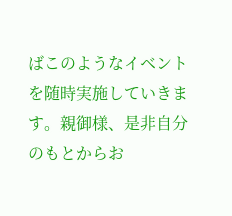ばこのようなイベントを随時実施していきます。親御様、是非自分のもとからお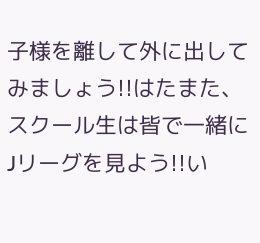子様を離して外に出してみましょう!!はたまた、スクール生は皆で一緒にJリーグを見よう!!い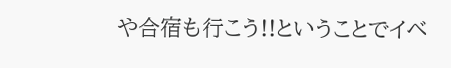や合宿も行こう!!ということでイベ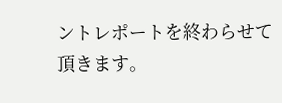ントレポートを終わらせて頂きます。